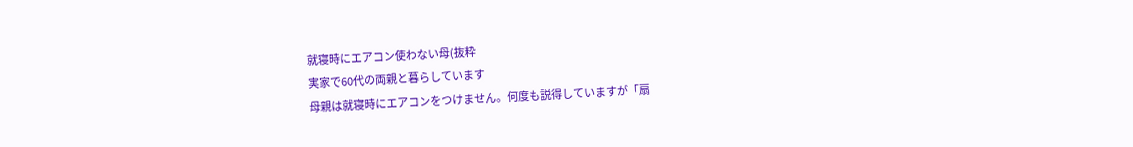就寝時にエアコン使わない母(抜粋
実家で60代の両親と暮らしています
母親は就寝時にエアコンをつけません。何度も説得していますが「扇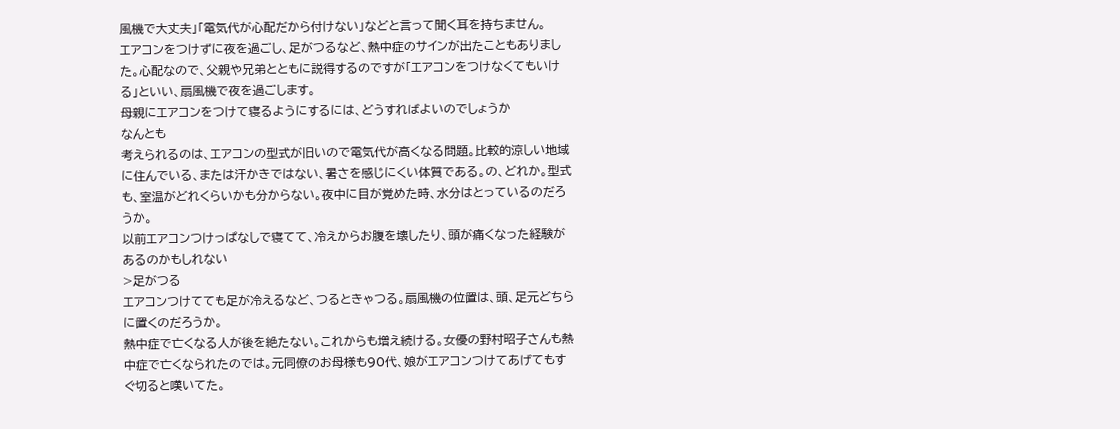風機で大丈夫」「電気代が心配だから付けない」などと言って聞く耳を持ちません。
エアコンをつけずに夜を過ごし、足がつるなど、熱中症のサインが出たこともありました。心配なので、父親や兄弟とともに説得するのですが「エアコンをつけなくてもいける」といい、扇風機で夜を過ごします。
母親にエアコンをつけて寝るようにするには、どうすればよいのでしょうか
なんとも
考えられるのは、エアコンの型式が旧いので電気代が高くなる問題。比較的涼しい地域に住んでいる、または汗かきではない、暑さを感じにくい体質である。の、どれか。型式も、室温がどれくらいかも分からない。夜中に目が覚めた時、水分はとっているのだろうか。
以前エアコンつけっぱなしで寝てて、冷えからお腹を壊したり、頭が痛くなった経験があるのかもしれない
>足がつる
エアコンつけてても足が冷えるなど、つるときゃつる。扇風機の位置は、頭、足元どちらに置くのだろうか。
熱中症で亡くなる人が後を絶たない。これからも増え続ける。女優の野村昭子さんも熱中症で亡くなられたのでは。元同僚のお母様も90代、娘がエアコンつけてあげてもすぐ切ると嘆いてた。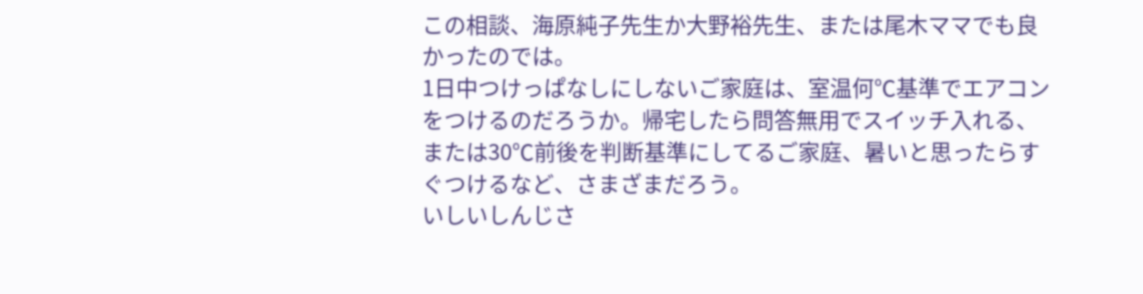この相談、海原純子先生か大野裕先生、または尾木ママでも良かったのでは。
1日中つけっぱなしにしないご家庭は、室温何℃基準でエアコンをつけるのだろうか。帰宅したら問答無用でスイッチ入れる、または30℃前後を判断基準にしてるご家庭、暑いと思ったらすぐつけるなど、さまざまだろう。
いしいしんじさ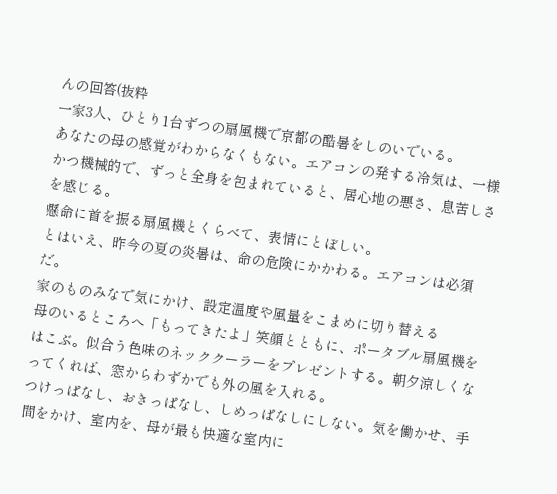んの回答(抜粋
一家3人、ひとり1台ずつの扇風機で京都の酷暑をしのいでいる。
あなたの母の感覚がわからなくもない。エアコンの発する冷気は、一様かつ機械的で、ずっと全身を包まれていると、居心地の悪さ、息苦しさを感じる。
懸命に首を振る扇風機とくらべて、表情にとぼしい。
とはいえ、昨今の夏の炎暑は、命の危険にかかわる。エアコンは必須だ。
家のものみなで気にかけ、設定温度や風量をこまめに切り替える
母のいるところへ「もってきたよ」笑顔とともに、ポータブル扇風機をはこぶ。似合う色味のネッククーラーをプレゼントする。朝夕涼しくなってくれば、窓からわずかでも外の風を入れる。
つけっぱなし、おきっぱなし、しめっぱなしにしない。気を働かせ、手間をかけ、室内を、母が最も快適な室内に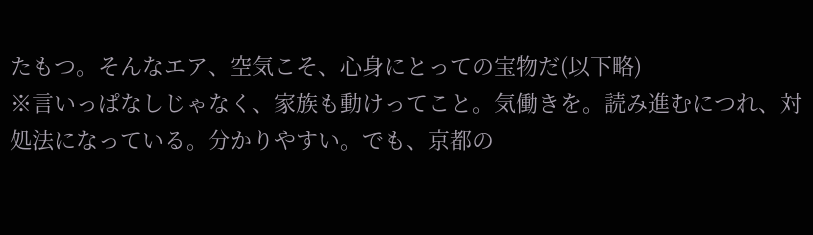たもつ。そんなエア、空気こそ、心身にとっての宝物だ(以下略)
※言いっぱなしじゃなく、家族も動けってこと。気働きを。読み進むにつれ、対処法になっている。分かりやすい。でも、京都の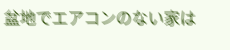盆地でエアコンのない家は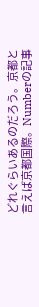どれぐらいあるのだろう。京都と言えば京都国際。Numberの記事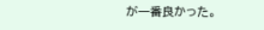が一番良かった。